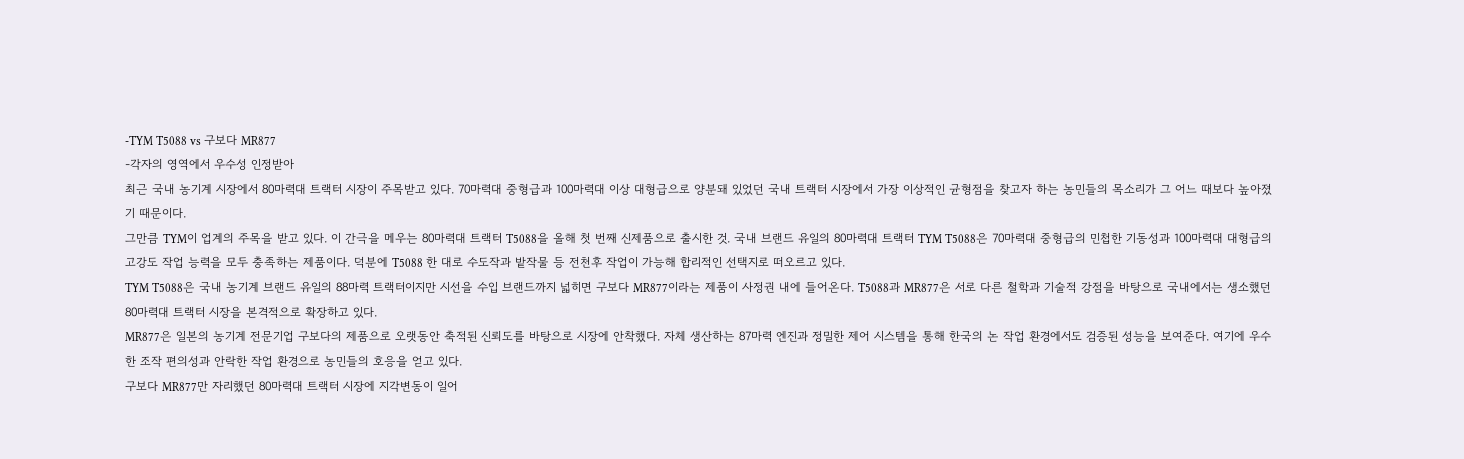-TYM T5088 vs 구보다 MR877
-각자의 영역에서 우수성 인정받아
최근 국내 농기계 시장에서 80마력대 트랙터 시장이 주목받고 있다. 70마력대 중형급과 100마력대 이상 대형급으로 양분돼 있었던 국내 트랙터 시장에서 가장 이상적인 균형점을 찾고자 하는 농민들의 목소리가 그 어느 때보다 높아졌기 때문이다.
그만큼 TYM이 업계의 주목을 받고 있다. 이 간극을 메우는 80마력대 트랙터 T5088을 올해 첫 번째 신제품으로 출시한 것. 국내 브랜드 유일의 80마력대 트랙터 TYM T5088은 70마력대 중형급의 민첩한 기동성과 100마력대 대형급의 고강도 작업 능력을 모두 충족하는 제품이다. 덕분에 T5088 한 대로 수도작과 밭작물 등 전천후 작업이 가능해 합리적인 선택지로 떠오르고 있다.
TYM T5088은 국내 농기계 브랜드 유일의 88마력 트랙터이지만 시선을 수입 브랜드까지 넓히면 구보다 MR877이라는 제품이 사정권 내에 들어온다. T5088과 MR877은 서로 다른 철학과 기술적 강점을 바탕으로 국내에서는 생소했던 80마력대 트랙터 시장을 본격적으로 확장하고 있다.
MR877은 일본의 농기계 전문기업 구보다의 제품으로 오랫동안 축적된 신뢰도를 바탕으로 시장에 안착했다. 자체 생산하는 87마력 엔진과 정밀한 제어 시스템을 통해 한국의 논 작업 환경에서도 검증된 성능을 보여준다. 여기에 우수한 조작 편의성과 안락한 작업 환경으로 농민들의 호응을 얻고 있다.
구보다 MR877만 자리했던 80마력대 트랙터 시장에 지각변동이 일어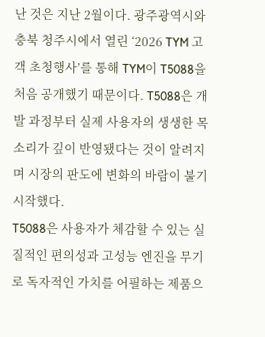난 것은 지난 2월이다. 광주광역시와 충북 청주시에서 열린 ‘2026 TYM 고객 초청행사’를 통해 TYM이 T5088을 처음 공개했기 때문이다. T5088은 개발 과정부터 실제 사용자의 생생한 목소리가 깊이 반영됐다는 것이 알려지며 시장의 판도에 변화의 바람이 불기 시작했다.
T5088은 사용자가 체감할 수 있는 실질적인 편의성과 고성능 엔진을 무기로 독자적인 가치를 어필하는 제품으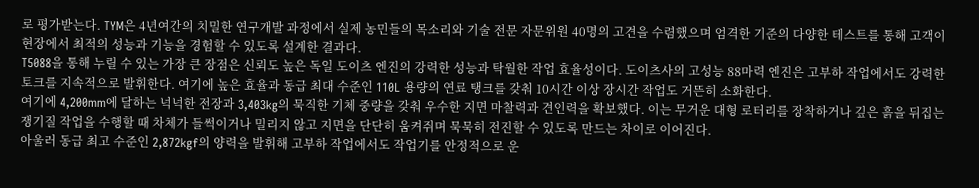로 평가받는다. TYM은 4년여간의 치밀한 연구개발 과정에서 실제 농민들의 목소리와 기술 전문 자문위원 40명의 고견을 수렴했으며 엄격한 기준의 다양한 테스트를 통해 고객이 현장에서 최적의 성능과 기능을 경험할 수 있도록 설계한 결과다.
T5088을 통해 누릴 수 있는 가장 큰 장점은 신뢰도 높은 독일 도이츠 엔진의 강력한 성능과 탁월한 작업 효율성이다. 도이츠사의 고성능 88마력 엔진은 고부하 작업에서도 강력한 토크를 지속적으로 발휘한다. 여기에 높은 효율과 동급 최대 수준인 110L 용량의 연료 탱크를 갖춰 10시간 이상 장시간 작업도 거뜬히 소화한다.
여기에 4,200mm에 달하는 넉넉한 전장과 3,403kg의 묵직한 기체 중량을 갖춰 우수한 지면 마찰력과 견인력을 확보했다. 이는 무거운 대형 로터리를 장착하거나 깊은 흙을 뒤집는 쟁기질 작업을 수행할 때 차체가 들썩이거나 밀리지 않고 지면을 단단히 움켜쥐며 묵묵히 전진할 수 있도록 만드는 차이로 이어진다.
아울러 동급 최고 수준인 2,872kgf의 양력을 발휘해 고부하 작업에서도 작업기를 안정적으로 운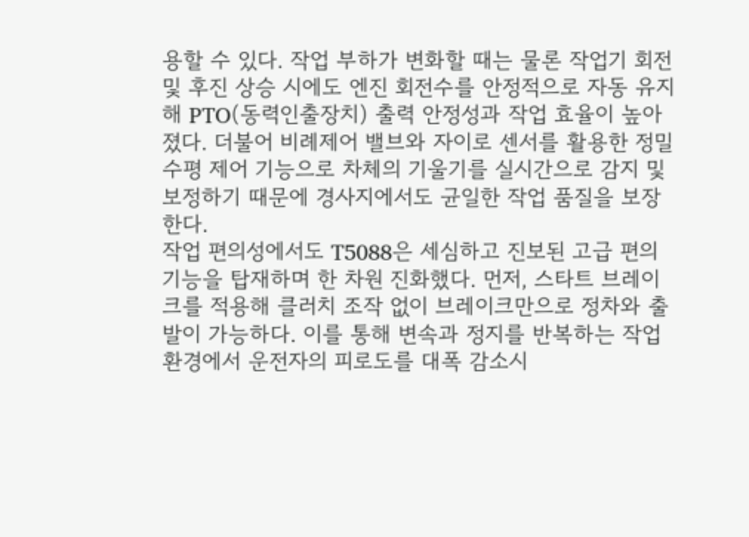용할 수 있다. 작업 부하가 변화할 때는 물론 작업기 회전 및 후진 상승 시에도 엔진 회전수를 안정적으로 자동 유지해 PTO(동력인출장치) 출력 안정성과 작업 효율이 높아졌다. 더불어 비례제어 밸브와 자이로 센서를 활용한 정밀 수평 제어 기능으로 차체의 기울기를 실시간으로 감지 및 보정하기 때문에 경사지에서도 균일한 작업 품질을 보장한다.
작업 편의성에서도 T5088은 세심하고 진보된 고급 편의 기능을 탑재하며 한 차원 진화했다. 먼저, 스타트 브레이크를 적용해 클러치 조작 없이 브레이크만으로 정차와 출발이 가능하다. 이를 통해 변속과 정지를 반복하는 작업 환경에서 운전자의 피로도를 대폭 감소시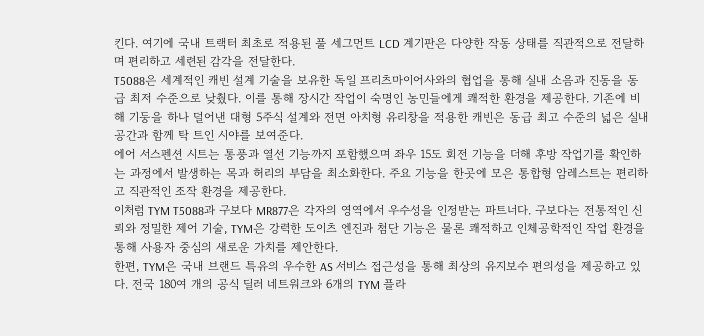킨다. 여기에 국내 트랙터 최초로 적용된 풀 세그먼트 LCD 계기판은 다양한 작동 상태를 직관적으로 전달하며 편리하고 세련된 감각을 전달한다.
T5088은 세계적인 캐빈 설계 기술을 보유한 독일 프리츠마이어사와의 협업을 통해 실내 소음과 진동을 동급 최저 수준으로 낮췄다. 이를 통해 장시간 작업이 숙명인 농민들에게 쾌적한 환경을 제공한다. 기존에 비해 기둥을 하나 덜어낸 대형 5주식 설계와 전면 아치형 유리창을 적용한 캐빈은 동급 최고 수준의 넓은 실내 공간과 함께 탁 트인 시야를 보여준다.
에어 서스펜션 시트는 통풍과 열선 기능까지 포함했으며 좌우 15도 회전 기능을 더해 후방 작업기를 확인하는 과정에서 발생하는 목과 허리의 부담을 최소화한다. 주요 기능을 한곳에 모은 통합형 암레스트는 편리하고 직관적인 조작 환경을 제공한다.
이처럼 TYM T5088과 구보다 MR877은 각자의 영역에서 우수성을 인정받는 파트너다. 구보다는 전통적인 신뢰와 정밀한 제어 기술, TYM은 강력한 도이츠 엔진과 첨단 기능은 물론 쾌적하고 인체공학적인 작업 환경을 통해 사용자 중심의 새로운 가치를 제안한다.
한편, TYM은 국내 브랜드 특유의 우수한 AS 서비스 접근성을 통해 최상의 유지보수 편의성을 제공하고 있다. 전국 180여 개의 공식 딜러 네트워크와 6개의 TYM 플라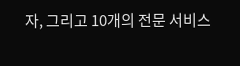자, 그리고 10개의 전문 서비스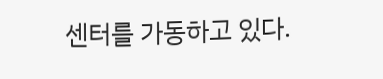센터를 가동하고 있다.